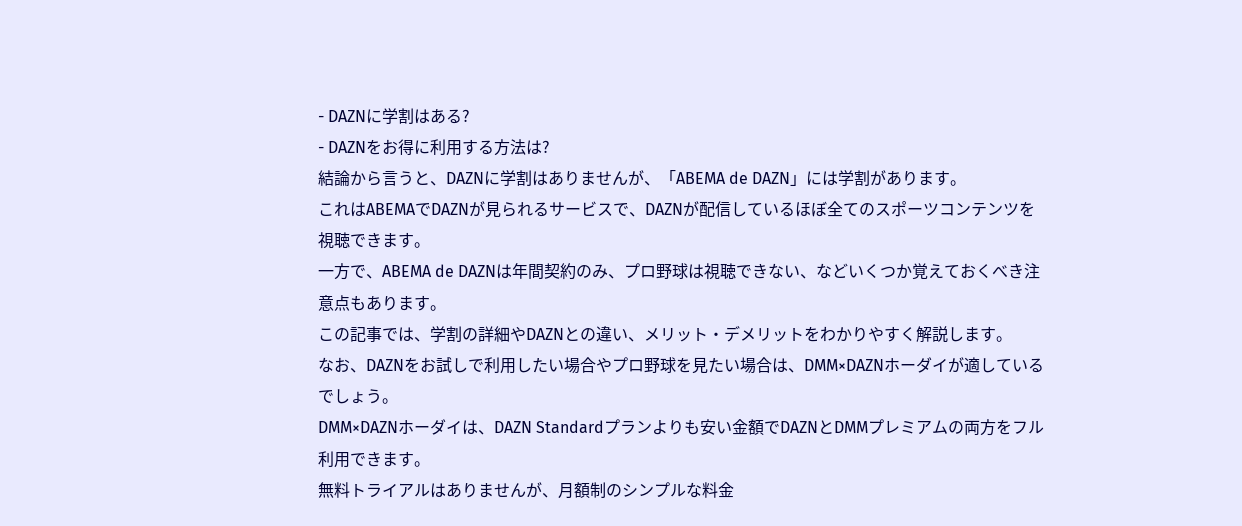- DAZNに学割はある?
- DAZNをお得に利用する方法は?
結論から言うと、DAZNに学割はありませんが、「ABEMA de DAZN」には学割があります。
これはABEMAでDAZNが見られるサービスで、DAZNが配信しているほぼ全てのスポーツコンテンツを視聴できます。
一方で、ABEMA de DAZNは年間契約のみ、プロ野球は視聴できない、などいくつか覚えておくべき注意点もあります。
この記事では、学割の詳細やDAZNとの違い、メリット・デメリットをわかりやすく解説します。
なお、DAZNをお試しで利用したい場合やプロ野球を見たい場合は、DMM×DAZNホーダイが適しているでしょう。
DMM×DAZNホーダイは、DAZN Standardプランよりも安い金額でDAZNとDMMプレミアムの両方をフル利用できます。
無料トライアルはありませんが、月額制のシンプルな料金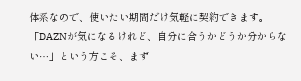体系なので、使いたい期間だけ気軽に契約できます。
「DAZNが気になるけれど、自分に合うかどうか分からない…」という方こそ、まず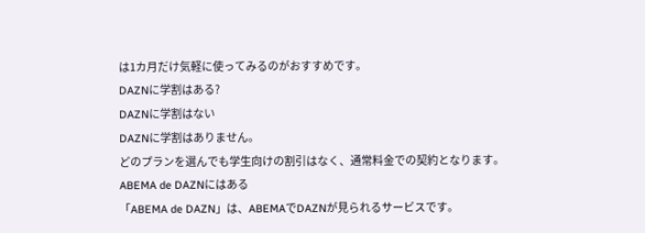は1カ月だけ気軽に使ってみるのがおすすめです。
DAZNに学割はある?
DAZNに学割はない
DAZNに学割はありません。
どのプランを選んでも学生向けの割引はなく、通常料金での契約となります。
ABEMA de DAZNにはある
「ABEMA de DAZN」は、ABEMAでDAZNが見られるサービスです。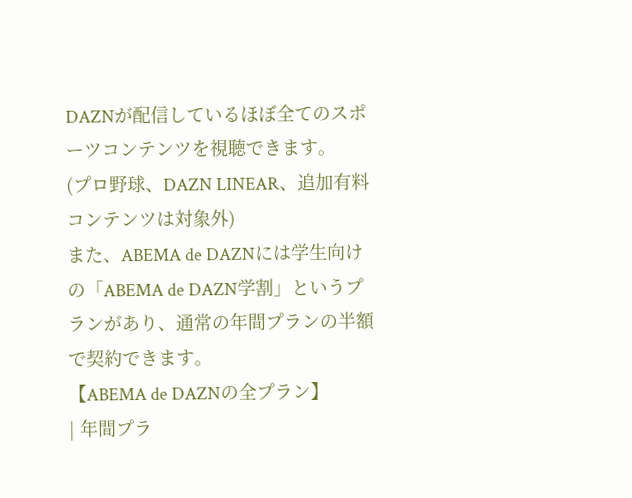DAZNが配信しているほぼ全てのスポーツコンテンツを視聴できます。
(プロ野球、DAZN LINEAR、追加有料コンテンツは対象外)
また、ABEMA de DAZNには学生向けの「ABEMA de DAZN学割」というプランがあり、通常の年間プランの半額で契約できます。
【ABEMA de DAZNの全プラン】
| 年間プラ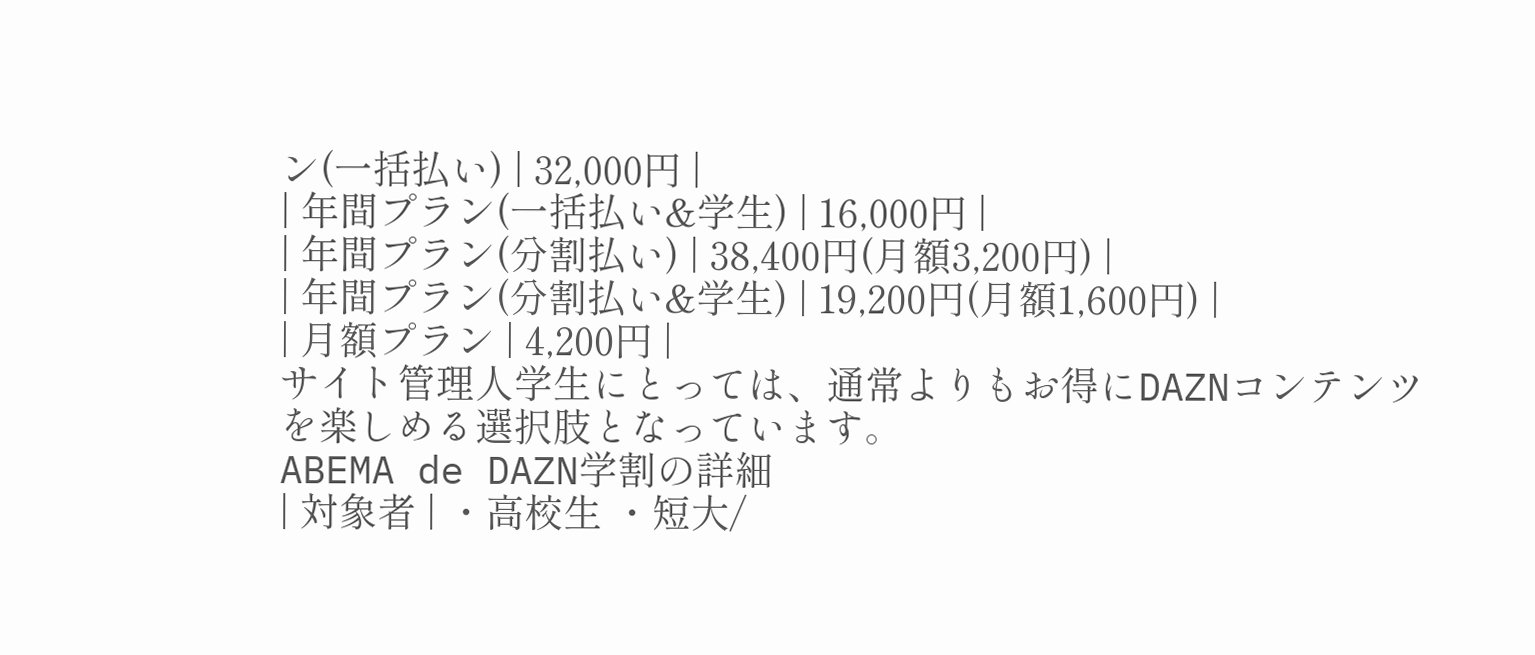ン(一括払い) | 32,000円 |
| 年間プラン(一括払い&学生) | 16,000円 |
| 年間プラン(分割払い) | 38,400円(月額3,200円) |
| 年間プラン(分割払い&学生) | 19,200円(月額1,600円) |
| 月額プラン | 4,200円 |
サイト管理人学生にとっては、通常よりもお得にDAZNコンテンツを楽しめる選択肢となっています。
ABEMA de DAZN学割の詳細
| 対象者 | ・高校生 ・短大/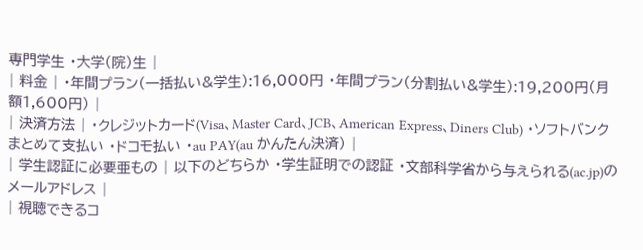専門学生 ・大学(院)生 |
| 料金 | ・年間プラン(一括払い&学生):16,000円 ・年間プラン(分割払い&学生):19,200円(月額1,600円) |
| 決済方法 | ・クレジットカード(Visa、Master Card、JCB、American Express、Diners Club) ・ソフトバンクまとめて支払い ・ドコモ払い ・au PAY(au かんたん決済) |
| 学生認証に必要亜もの | 以下のどちらか ・学生証明での認証 ・文部科学省から与えられる(ac.jp)のメールアドレス |
| 視聴できるコ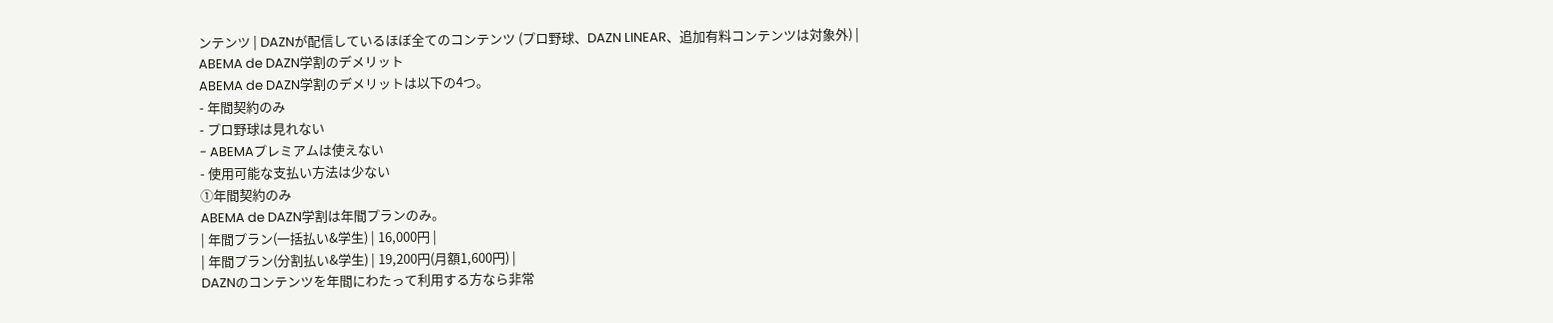ンテンツ | DAZNが配信しているほぼ全てのコンテンツ (プロ野球、DAZN LINEAR、追加有料コンテンツは対象外) |
ABEMA de DAZN学割のデメリット
ABEMA de DAZN学割のデメリットは以下の4つ。
- 年間契約のみ
- プロ野球は見れない
- ABEMAプレミアムは使えない
- 使用可能な支払い方法は少ない
①年間契約のみ
ABEMA de DAZN学割は年間プランのみ。
| 年間プラン(一括払い&学生) | 16,000円 |
| 年間プラン(分割払い&学生) | 19,200円(月額1,600円) |
DAZNのコンテンツを年間にわたって利用する方なら非常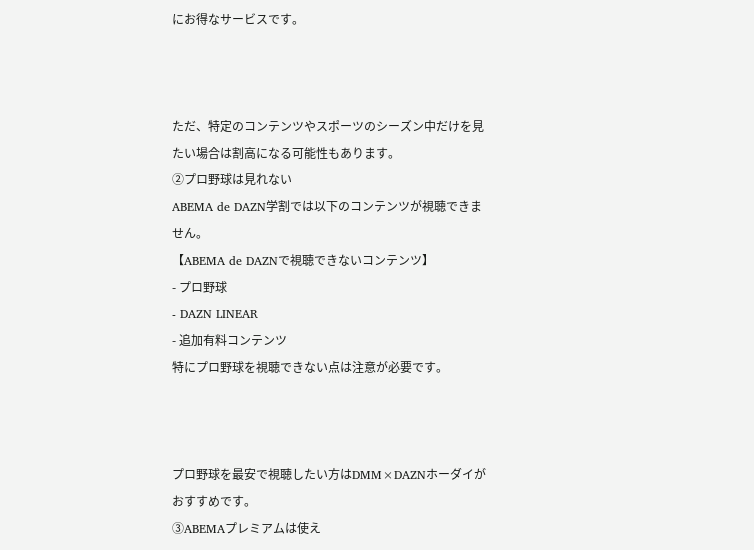にお得なサービスです。



ただ、特定のコンテンツやスポーツのシーズン中だけを見たい場合は割高になる可能性もあります。
②プロ野球は見れない
ABEMA de DAZN学割では以下のコンテンツが視聴できません。
【ABEMA de DAZNで視聴できないコンテンツ】
- プロ野球
- DAZN LINEAR
- 追加有料コンテンツ
特にプロ野球を視聴できない点は注意が必要です。



プロ野球を最安で視聴したい方はDMM×DAZNホーダイがおすすめです。
③ABEMAプレミアムは使え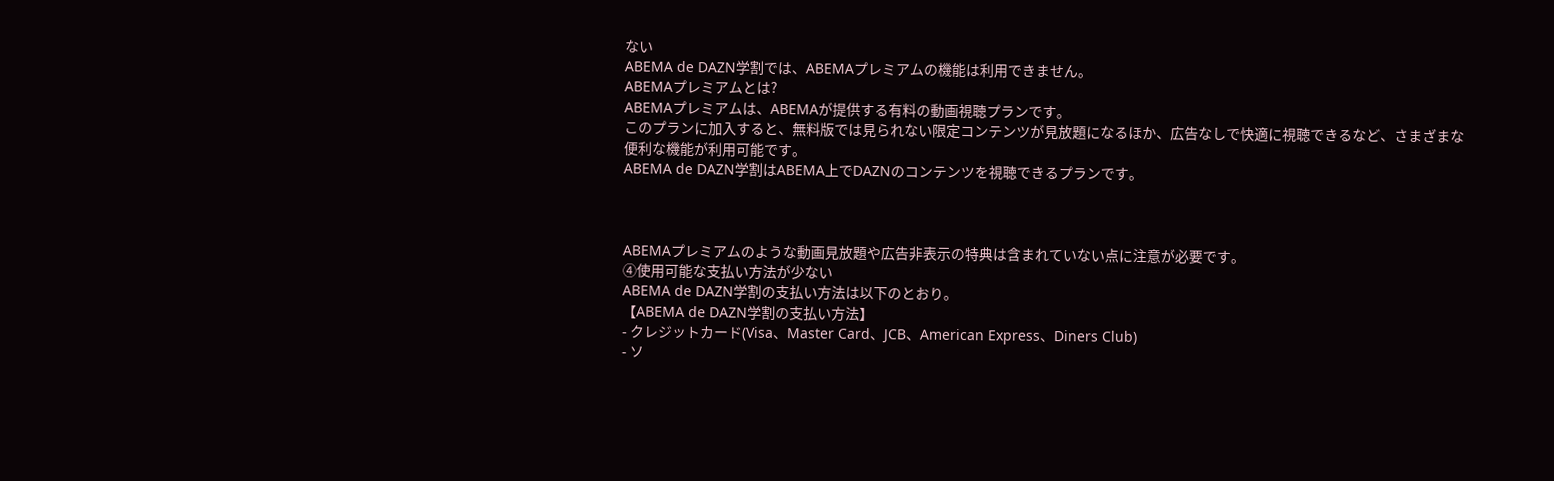ない
ABEMA de DAZN学割では、ABEMAプレミアムの機能は利用できません。
ABEMAプレミアムとは?
ABEMAプレミアムは、ABEMAが提供する有料の動画視聴プランです。
このプランに加入すると、無料版では見られない限定コンテンツが見放題になるほか、広告なしで快適に視聴できるなど、さまざまな便利な機能が利用可能です。
ABEMA de DAZN学割はABEMA上でDAZNのコンテンツを視聴できるプランです。



ABEMAプレミアムのような動画見放題や広告非表示の特典は含まれていない点に注意が必要です。
④使用可能な支払い方法が少ない
ABEMA de DAZN学割の支払い方法は以下のとおり。
【ABEMA de DAZN学割の支払い方法】
- クレジットカード(Visa、Master Card、JCB、American Express、Diners Club)
- ソ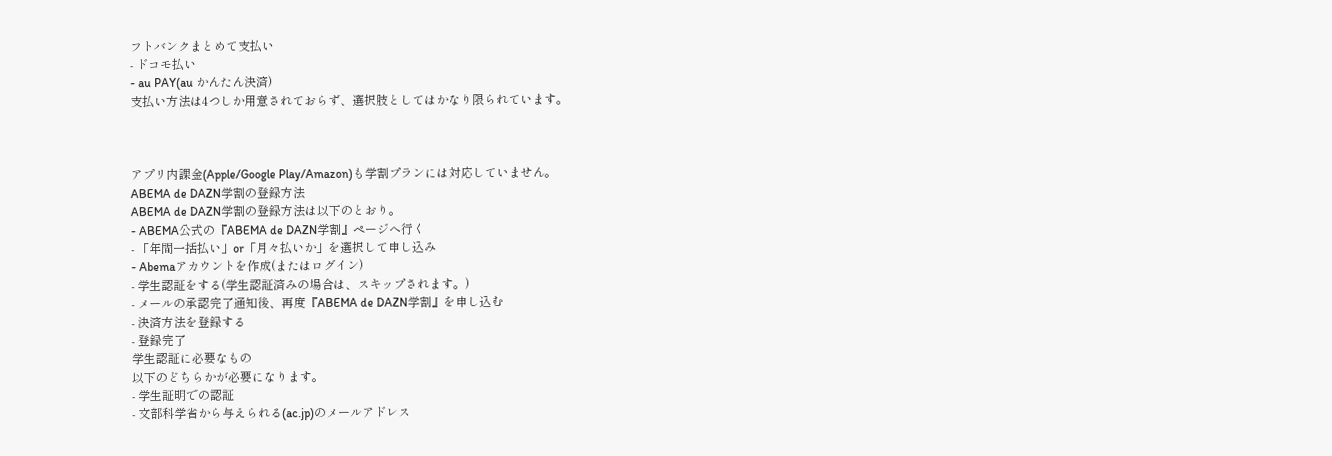フトバンクまとめて支払い
- ドコモ払い
- au PAY(au かんたん決済)
支払い方法は4つしか用意されておらず、選択肢としてはかなり限られています。



アプリ内課金(Apple/Google Play/Amazon)も学割プランには対応していません。
ABEMA de DAZN学割の登録方法
ABEMA de DAZN学割の登録方法は以下のとおり。
- ABEMA公式の『ABEMA de DAZN学割』ページへ行く
- 「年間一括払い」or「月々払いか」を選択して申し込み
- Abemaアカウントを作成(またはログイン)
- 学生認証をする(学生認証済みの場合は、スキップされます。)
- メールの承認完了通知後、再度『ABEMA de DAZN学割』を申し込む
- 決済方法を登録する
- 登録完了
学生認証に必要なもの
以下のどちらかが必要になります。
- 学生証明での認証
- 文部科学省から与えられる(ac.jp)のメールアドレス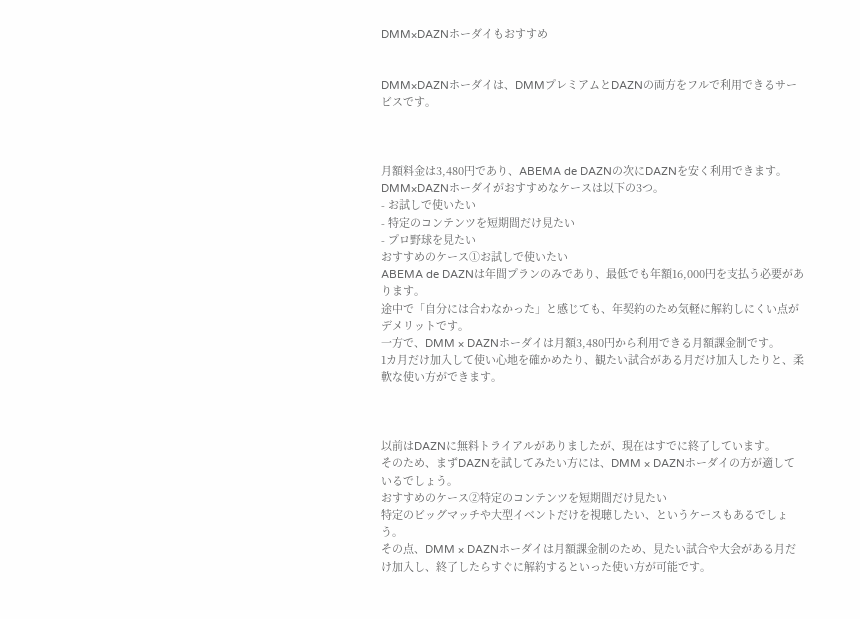DMM×DAZNホーダイもおすすめ


DMM×DAZNホーダイは、DMMプレミアムとDAZNの両方をフルで利用できるサービスです。



月額料金は3,480円であり、ABEMA de DAZNの次にDAZNを安く利用できます。
DMM×DAZNホーダイがおすすめなケースは以下の3つ。
- お試しで使いたい
- 特定のコンテンツを短期間だけ見たい
- プロ野球を見たい
おすすめのケース①お試しで使いたい
ABEMA de DAZNは年間プランのみであり、最低でも年額16,000円を支払う必要があります。
途中で「自分には合わなかった」と感じても、年契約のため気軽に解約しにくい点がデメリットです。
一方で、DMM × DAZNホーダイは月額3,480円から利用できる月額課金制です。
1カ月だけ加入して使い心地を確かめたり、観たい試合がある月だけ加入したりと、柔軟な使い方ができます。



以前はDAZNに無料トライアルがありましたが、現在はすでに終了しています。
そのため、まずDAZNを試してみたい方には、DMM × DAZNホーダイの方が適しているでしょう。
おすすめのケース②特定のコンテンツを短期間だけ見たい
特定のビッグマッチや大型イベントだけを視聴したい、というケースもあるでしょう。
その点、DMM × DAZNホーダイは月額課金制のため、見たい試合や大会がある月だけ加入し、終了したらすぐに解約するといった使い方が可能です。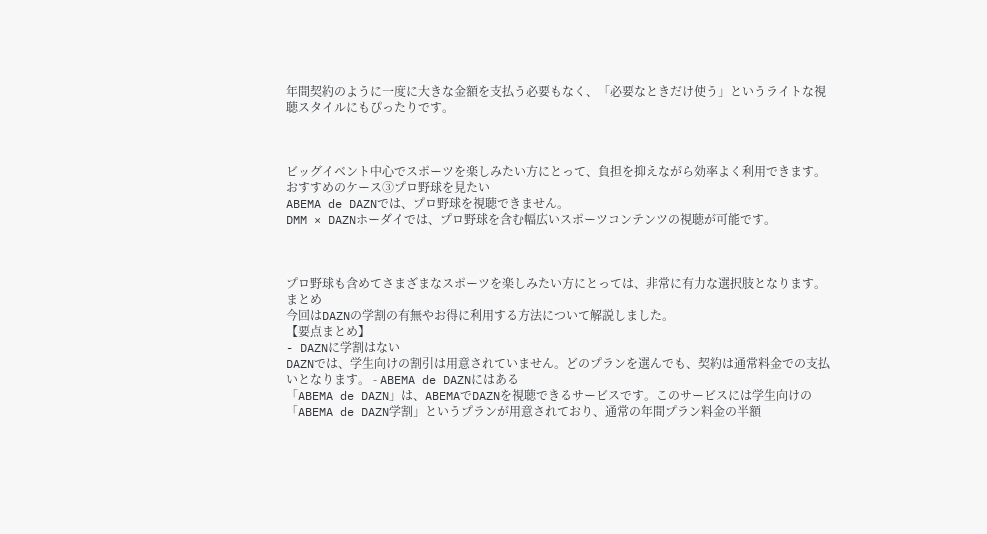年間契約のように一度に大きな金額を支払う必要もなく、「必要なときだけ使う」というライトな視聴スタイルにもぴったりです。



ビッグイベント中心でスポーツを楽しみたい方にとって、負担を抑えながら効率よく利用できます。
おすすめのケース③プロ野球を見たい
ABEMA de DAZNでは、プロ野球を視聴できません。
DMM × DAZNホーダイでは、プロ野球を含む幅広いスポーツコンテンツの視聴が可能です。



プロ野球も含めてさまざまなスポーツを楽しみたい方にとっては、非常に有力な選択肢となります。
まとめ
今回はDAZNの学割の有無やお得に利用する方法について解説しました。
【要点まとめ】
- DAZNに学割はない
DAZNでは、学生向けの割引は用意されていません。どのプランを選んでも、契約は通常料金での支払いとなります。 - ABEMA de DAZNにはある
「ABEMA de DAZN」は、ABEMAでDAZNを視聴できるサービスです。このサービスには学生向けの「ABEMA de DAZN学割」というプランが用意されており、通常の年間プラン料金の半額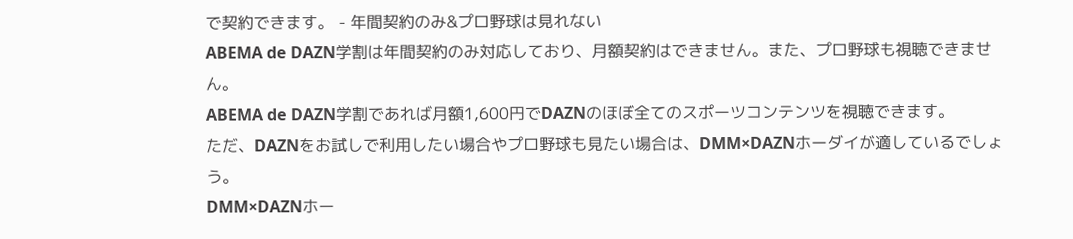で契約できます。 - 年間契約のみ&プロ野球は見れない
ABEMA de DAZN学割は年間契約のみ対応しており、月額契約はできません。また、プロ野球も視聴できません。
ABEMA de DAZN学割であれば月額1,600円でDAZNのほぼ全てのスポーツコンテンツを視聴できます。
ただ、DAZNをお試しで利用したい場合やプロ野球も見たい場合は、DMM×DAZNホーダイが適しているでしょう。
DMM×DAZNホー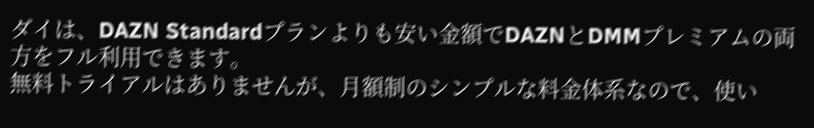ダイは、DAZN Standardプランよりも安い金額でDAZNとDMMプレミアムの両方をフル利用できます。
無料トライアルはありませんが、月額制のシンプルな料金体系なので、使い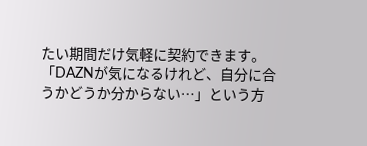たい期間だけ気軽に契約できます。
「DAZNが気になるけれど、自分に合うかどうか分からない…」という方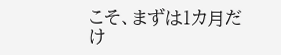こそ、まずは1カ月だけ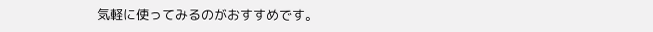気軽に使ってみるのがおすすめです。